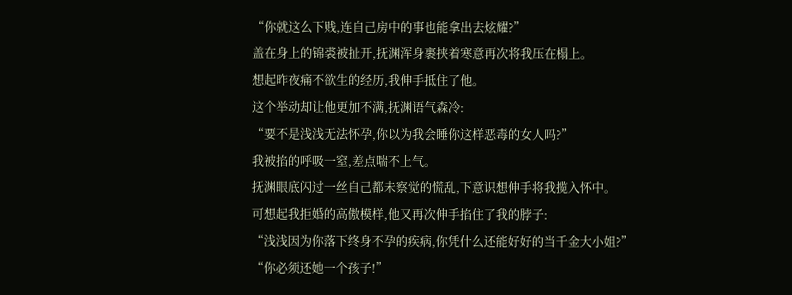“你就这么下贱,连自己房中的事也能拿出去炫耀?”
盖在身上的锦裘被扯开,抚渊浑身裹挟着寒意再次将我压在榻上。
想起昨夜痛不欲生的经历,我伸手抵住了他。
这个举动却让他更加不满,抚渊语气森冷:
“要不是浅浅无法怀孕,你以为我会睡你这样恶毒的女人吗?”
我被掐的呼吸一窒,差点喘不上气。
抚渊眼底闪过一丝自己都未察觉的慌乱,下意识想伸手将我揽入怀中。
可想起我拒婚的高傲模样,他又再次伸手掐住了我的脖子:
“浅浅因为你落下终身不孕的疾病,你凭什么还能好好的当千金大小姐?”
“你必须还她一个孩子!”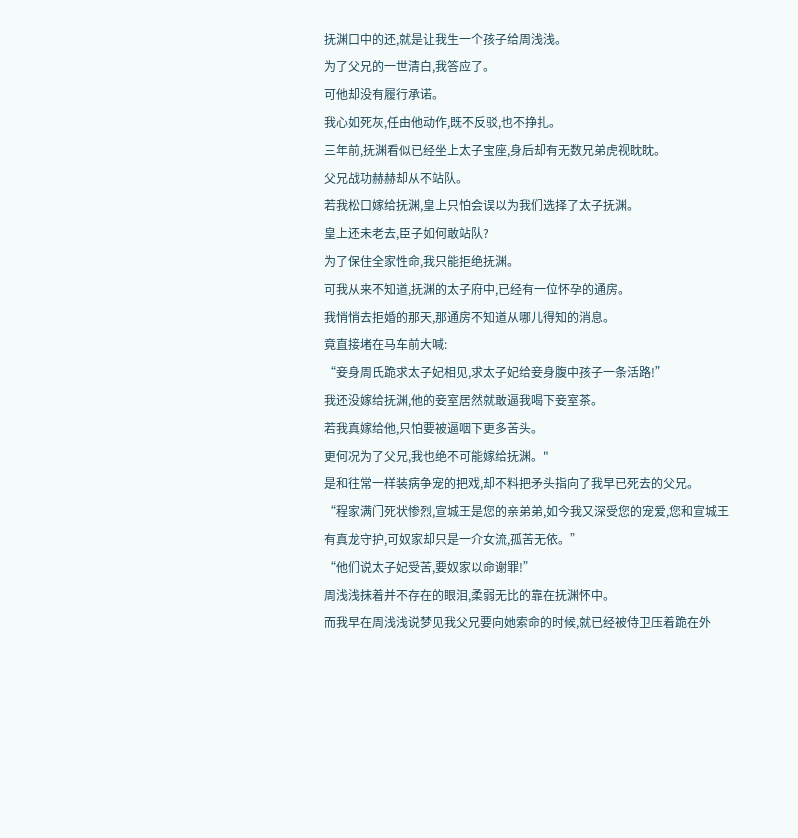抚渊口中的还,就是让我生一个孩子给周浅浅。
为了父兄的一世清白,我答应了。
可他却没有履行承诺。
我心如死灰,任由他动作,既不反驳,也不挣扎。
三年前,抚渊看似已经坐上太子宝座,身后却有无数兄弟虎视眈眈。
父兄战功赫赫却从不站队。
若我松口嫁给抚渊,皇上只怕会误以为我们选择了太子抚渊。
皇上还未老去,臣子如何敢站队?
为了保住全家性命,我只能拒绝抚渊。
可我从来不知道,抚渊的太子府中,已经有一位怀孕的通房。
我悄悄去拒婚的那天,那通房不知道从哪儿得知的消息。
竟直接堵在马车前大喊:
“妾身周氏跪求太子妃相见,求太子妃给妾身腹中孩子一条活路!”
我还没嫁给抚渊,他的妾室居然就敢逼我喝下妾室茶。
若我真嫁给他,只怕要被逼咽下更多苦头。
更何况为了父兄,我也绝不可能嫁给抚渊。"
是和往常一样装病争宠的把戏,却不料把矛头指向了我早已死去的父兄。
“程家满门死状惨烈,宣城王是您的亲弟弟,如今我又深受您的宠爱,您和宣城王有真龙守护,可奴家却只是一介女流,孤苦无依。”
“他们说太子妃受苦,要奴家以命谢罪!”
周浅浅抹着并不存在的眼泪,柔弱无比的靠在抚渊怀中。
而我早在周浅浅说梦见我父兄要向她索命的时候,就已经被侍卫压着跪在外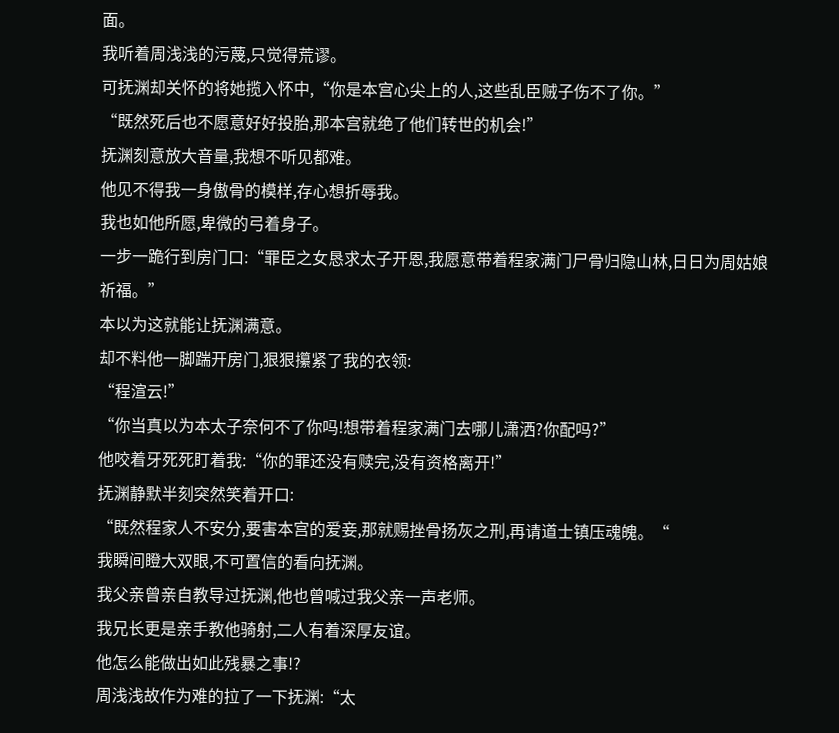面。
我听着周浅浅的污蔑,只觉得荒谬。
可抚渊却关怀的将她揽入怀中,“你是本宫心尖上的人,这些乱臣贼子伤不了你。”
“既然死后也不愿意好好投胎,那本宫就绝了他们转世的机会!”
抚渊刻意放大音量,我想不听见都难。
他见不得我一身傲骨的模样,存心想折辱我。
我也如他所愿,卑微的弓着身子。
一步一跪行到房门口:“罪臣之女恳求太子开恩,我愿意带着程家满门尸骨归隐山林,日日为周姑娘祈福。”
本以为这就能让抚渊满意。
却不料他一脚踹开房门,狠狠攥紧了我的衣领:
“程渲云!”
“你当真以为本太子奈何不了你吗!想带着程家满门去哪儿潇洒?你配吗?”
他咬着牙死死盯着我:“你的罪还没有赎完,没有资格离开!”
抚渊静默半刻突然笑着开口:
“既然程家人不安分,要害本宫的爱妾,那就赐挫骨扬灰之刑,再请道士镇压魂魄。“
我瞬间瞪大双眼,不可置信的看向抚渊。
我父亲曾亲自教导过抚渊,他也曾喊过我父亲一声老师。
我兄长更是亲手教他骑射,二人有着深厚友谊。
他怎么能做出如此残暴之事!?
周浅浅故作为难的拉了一下抚渊:“太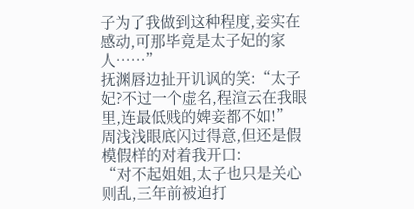子为了我做到这种程度,妾实在感动,可那毕竟是太子妃的家人……”
抚渊唇边扯开讥讽的笑:“太子妃?不过一个虚名,程渲云在我眼里,连最低贱的婢妾都不如!”
周浅浅眼底闪过得意,但还是假模假样的对着我开口:
“对不起姐姐,太子也只是关心则乱,三年前被迫打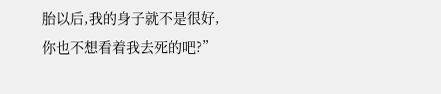胎以后,我的身子就不是很好,你也不想看着我去死的吧?”